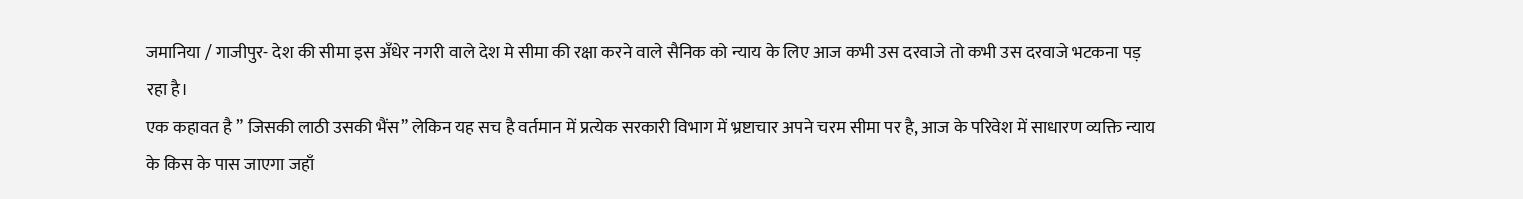जमानिया / गाजीपुर- देश की सीमा इस अँधेर नगरी वाले देश मे सीमा की रक्षा करने वाले सैनिक को न्याय के लिए आज कभी उस दरवाजे तो कभी उस दरवाजे भटकना पड़ रहा है।
एक कहावत है ” जिसकी लाठी उसकी भैंस” लेकिन यह सच है वर्तमान में प्रत्येक सरकारी विभाग में भ्रष्टाचार अपने चरम सीमा पर है, आज के परिवेश में साधारण व्यक्ति न्याय के किस के पास जाएगा जहाँ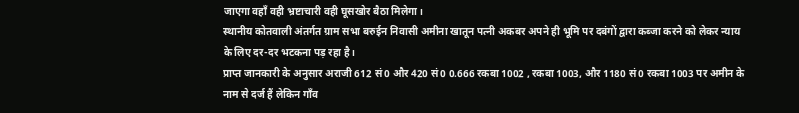जाएगा वहाँ वही भ्रष्टाचारी वही घूसखोर बैठा मिलेगा।
स्थानीय कोतवाली अंतर्गत ग्राम सभा बरुईन निवासी अमीना खातून पत्नी अकबर अपने ही भूमि पर दबंगों द्वारा कब्जा करने को लेकर न्याय के लिए दर-दर भटकना पड़ रहा है।
प्राप्त जानकारी के अनुसार अराजी 612 सं0 और 420 सं0 0.666 रकबा 1002 , रकबा 1003, और 1180 सं0 रकबा 1003 पर अमीन के नाम से दर्ज हैं लेकिन गाँव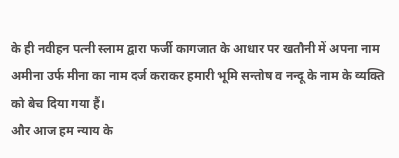के ही नवीहन पत्नी स्लाम द्वारा फर्जी कागजात के आधार पर खतौनी में अपना नाम अमीना उर्फ मीना का नाम दर्ज कराकर हमारी भूमि सन्तोष व नन्दू के नाम के व्यक्ति को बेच दिया गया हैं।
और आज हम न्याय के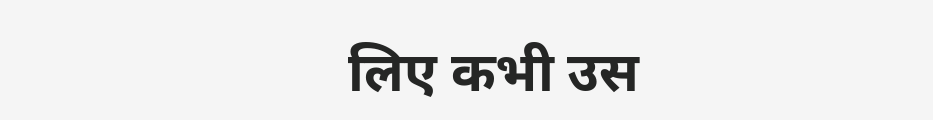लिए कभी उस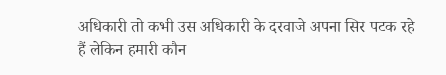अधिकारी तो कभी उस अधिकारी के दरवाजे अपना सिर पटक रहे हैं लेकिन हमारी कौन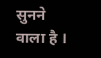सुनने वाला है ।